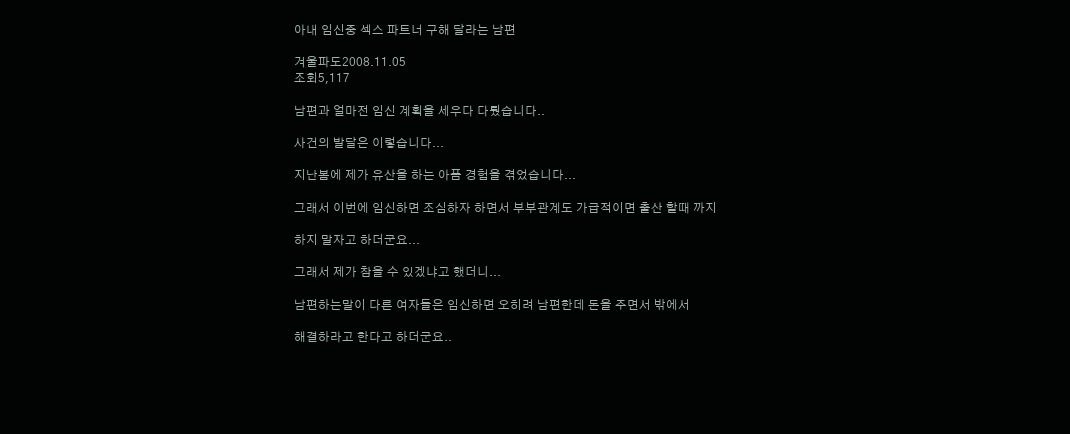아내 임신중 섹스 파트너 구해 달라는 남편

겨울파도2008.11.05
조회5,117

남편과 얼마전 임신 계획을 세우다 다퉜습니다..

사건의 발달은 이렇습니다...

지난봄에 제가 유산을 하는 아픔 경험을 겪었습니다...

그래서 이번에 임신하면 조심하자 하면서 부부관계도 가급적이면 출산 할때 까지

하지 말자고 하더군요...

그래서 제가 참을 수 있겠냐고 했더니...

남편하는말이 다른 여자들은 임신하면 오히려 남편한데 돈을 주면서 밖에서

해결하라고 한다고 하더군요..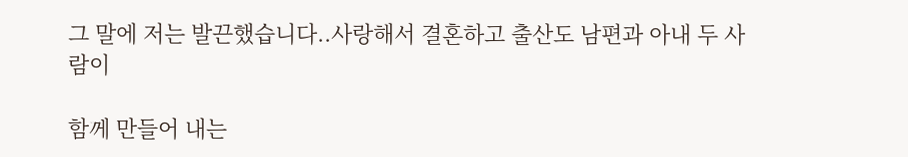그 말에 저는 발끈했습니다..사랑해서 결혼하고 출산도 남편과 아내 두 사람이

함께 만들어 내는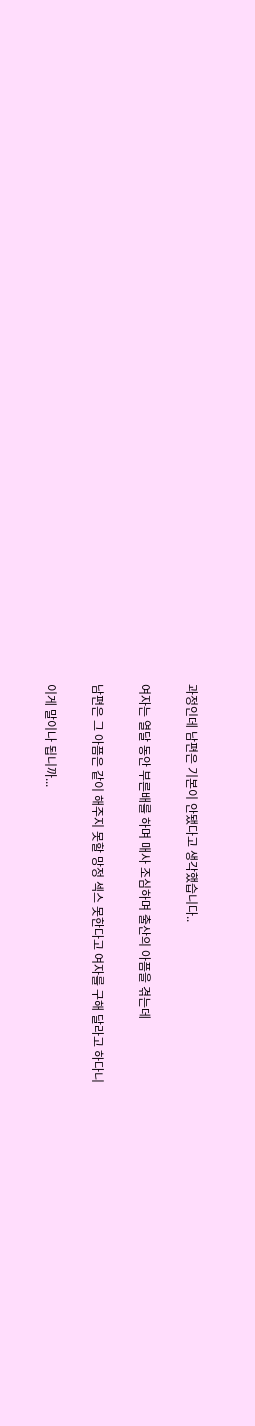과정인데 남편은 기본이 안됐다고 생각했습니다..

여자는 열달 동안 부른배를 하며 매사 조심하며 출산의 아픔을 겪는데

남편은 그 아픔은 같이 해주지 못할 망정 섹스 못한다고 여자를 구해 달라고 하다니

이게 말이나 됩니까...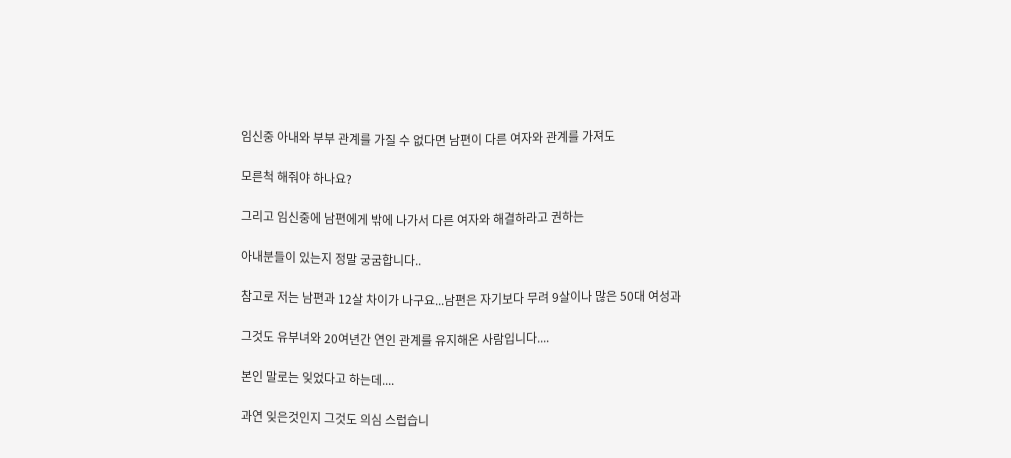임신중 아내와 부부 관계를 가질 수 없다면 남편이 다른 여자와 관계를 가져도

모른척 해줘야 하나요?

그리고 임신중에 남편에게 밖에 나가서 다른 여자와 해결하라고 권하는

아내분들이 있는지 정말 궁굼합니다..

참고로 저는 남편과 12살 차이가 나구요...남편은 자기보다 무려 9살이나 많은 50대 여성과

그것도 유부녀와 20여년간 연인 관계를 유지해온 사람입니다....

본인 말로는 잊었다고 하는데....

과연 잊은것인지 그것도 의심 스럽습니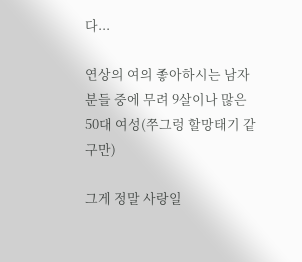다...

연상의 여의 좋아하시는 남자분들 중에 무려 9살이나 많은 50대 여성(쭈그렁 할망태기 같구만)

그게 정말 사랑일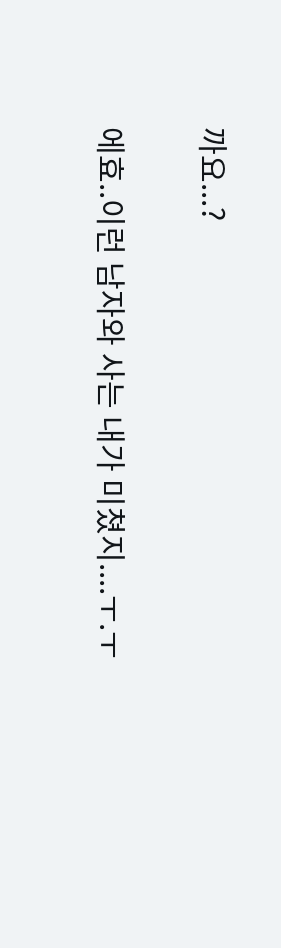까요...?

에효..이런 남자와 사는 내가 미쳤지....ㅜ.ㅜ